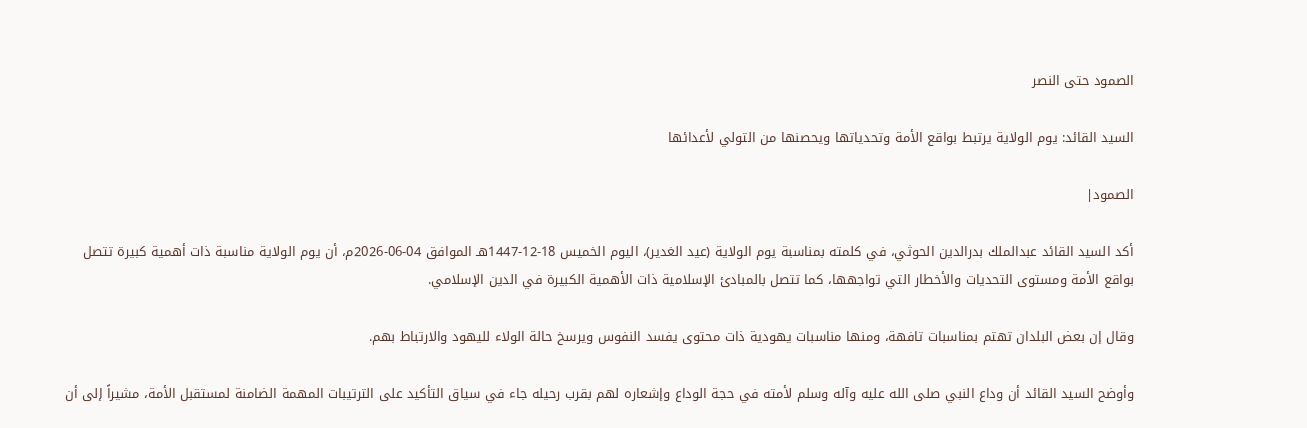الصمود حتى النصر

السيد القائد: يوم الولاية يرتبط بواقع الأمة وتحدياتها ويحصنها من التولي لأعدائها

الصمود|

أكد السيد القائد عبدالملك بدرالدين الحوثي، في كلمته بمناسبة يوم الولاية (عيد الغدير)، اليوم الخميس 18-12-1447هـ الموافق 04-06-2026م، أن يوم الولاية مناسبة ذات أهمية كبيرة تتصل بواقع الأمة ومستوى التحديات والأخطار التي تواجهها، كما تتصل بالمبادئ الإسلامية ذات الأهمية الكبيرة في الدين الإسلامي.

وقال إن بعض البلدان تهتم بمناسبات تافهة، ومنها مناسبات يهودية ذات محتوى يفسد النفوس ويرسخ حالة الولاء لليهود والارتباط بهم.

وأوضح السيد القائد أن وداع النبي صلى الله عليه وآله وسلم لأمته في حجة الوداع وإشعاره لهم بقرب رحيله جاء في سياق التأكيد على الترتيبات المهمة الضامنة لمستقبل الأمة، مشيراً إلى أن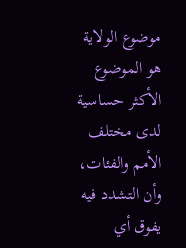موضوع الولاية هو الموضوع الأكثر حساسية لدى مختلف الأمم والفئات، وأن التشدد فيه يفوق أي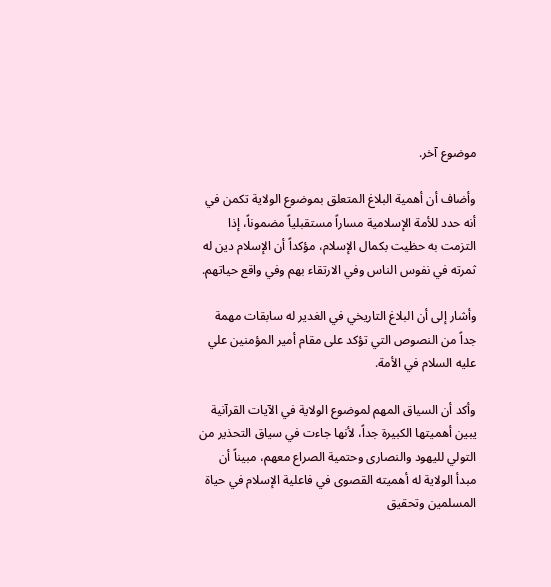موضوع آخر.

وأضاف أن أهمية البلاغ المتعلق بموضوع الولاية تكمن في أنه حدد للأمة الإسلامية مساراً مستقبلياً مضموناً، إذا التزمت به حظيت بكمال الإسلام، مؤكداً أن الإسلام دين له ثمرته في نفوس الناس وفي الارتقاء بهم وفي واقع حياتهم.

وأشار إلى أن البلاغ التاريخي في الغدير له سابقات مهمة جداً من النصوص التي تؤكد على مقام أمير المؤمنين علي عليه السلام في الأمة.

وأكد أن السياق المهم لموضوع الولاية في الآيات القرآنية يبين أهميتها الكبيرة جداً، لأنها جاءت في سياق التحذير من التولي لليهود والنصارى وحتمية الصراع معهم، مبيناً أن مبدأ الولاية له أهميته القصوى في فاعلية الإسلام في حياة المسلمين وتحقيق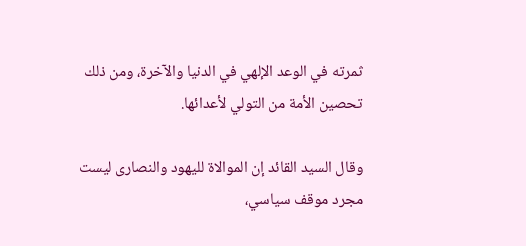ثمرته في الوعد الإلهي في الدنيا والآخرة، ومن ذلك تحصين الأمة من التولي لأعدائها.

وقال السيد القائد إن الموالاة لليهود والنصارى ليست مجرد موقف سياسي،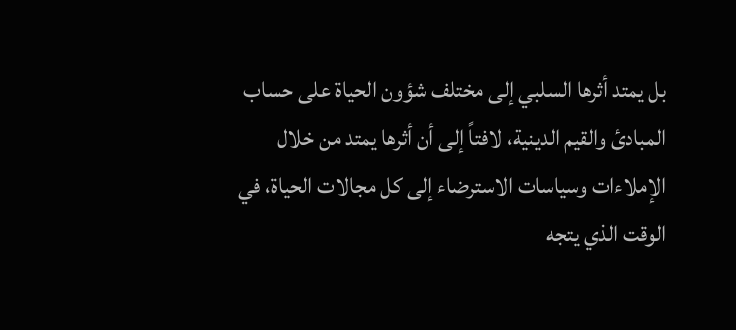بل يمتد أثرها السلبي إلى مختلف شؤون الحياة على حساب المبادئ والقيم الدينية، لافتاً إلى أن أثرها يمتد من خلال الإملاءات وسياسات الاسترضاء إلى كل مجالات الحياة، في الوقت الذي يتجه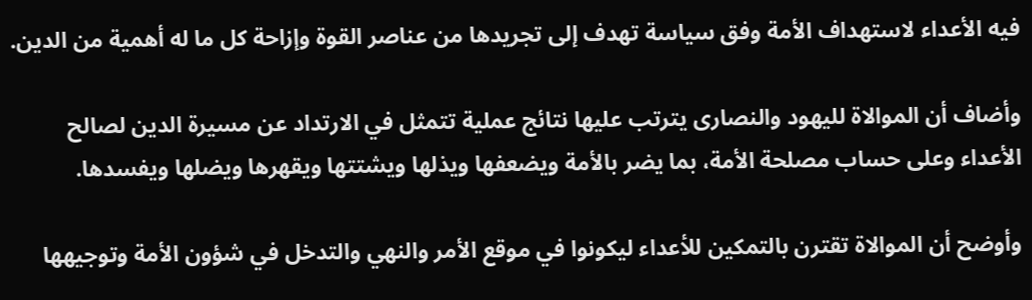فيه الأعداء لاستهداف الأمة وفق سياسة تهدف إلى تجريدها من عناصر القوة وإزاحة كل ما له أهمية من الدين.

وأضاف أن الموالاة لليهود والنصارى يترتب عليها نتائج عملية تتمثل في الارتداد عن مسيرة الدين لصالح الأعداء وعلى حساب مصلحة الأمة، بما يضر بالأمة ويضعفها ويذلها ويشتتها ويقهرها ويضلها ويفسدها.

وأوضح أن الموالاة تقترن بالتمكين للأعداء ليكونوا في موقع الأمر والنهي والتدخل في شؤون الأمة وتوجيهها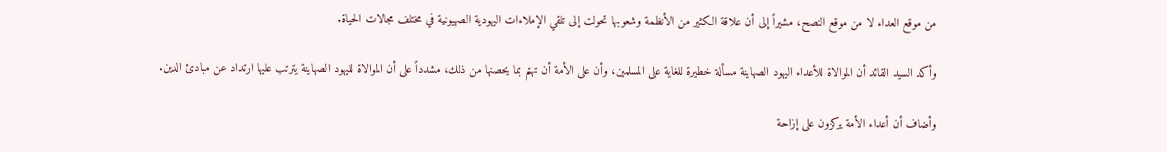من موقع العداء لا من موقع النصح، مشيراً إلى أن علاقة الكثير من الأنظمة وشعوبها تحولت إلى تلقي الإملاءات اليهودية الصهيونية في مختلف مجالات الحياة.

وأكد السيد القائد أن الموالاة للأعداء اليهود الصهاينة مسألة خطيرة للغاية على المسلمين، وأن على الأمة أن تهتم بما يحصنها من ذلك، مشدداً على أن الموالاة لليهود الصهاينة يترتب عليها ارتداد عن مبادئ الدين.

وأضاف أن أعداء الأمة يركزون على إزاحة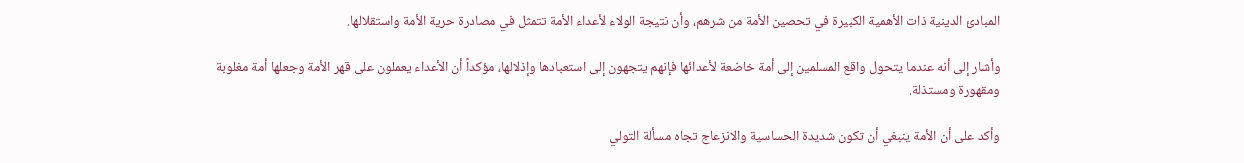المبادئ الدينية ذات الأهمية الكبيرة في تحصين الأمة من شرهم، وأن نتيجة الولاء لأعداء الأمة تتمثل في مصادرة حرية الأمة واستقلالها.

وأشار إلى أنه عندما يتحول واقع المسلمين إلى أمة خاضعة لأعدائها فإنهم يتجهون إلى استعبادها وإذلالها، مؤكداً أن الأعداء يعملون على قهر الأمة وجعلها أمة مغلوبة ومقهورة ومستذلة.

وأكد على أن الأمة ينبغي أن تكون شديدة الحساسية والانزعاج تجاه مسألة التولي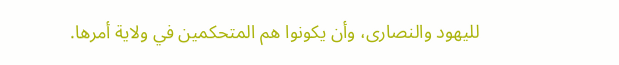لليهود والنصارى، وأن يكونوا هم المتحكمين في ولاية أمرها.